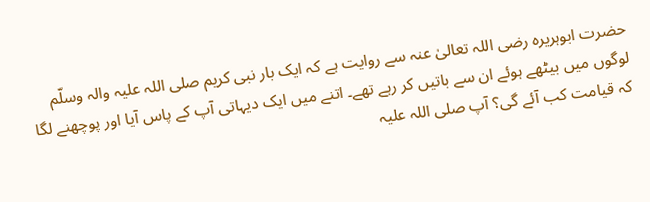حضرت ابوہریرہ رضی اللہ تعالیٰ عنہ سے روایت ہے کہ ایک بار نبی کریم صلی اللہ علیہ والہ وسلّم لوگوں میں بیٹھے ہوئے ان سے باتیں کر رہے تھے۔ اتنے میں ایک دیہاتی آپ کے پاس آیا اور پوچھنے لگا کہ قیامت کب آئے گی؟ آپ صلی اللہ علیہ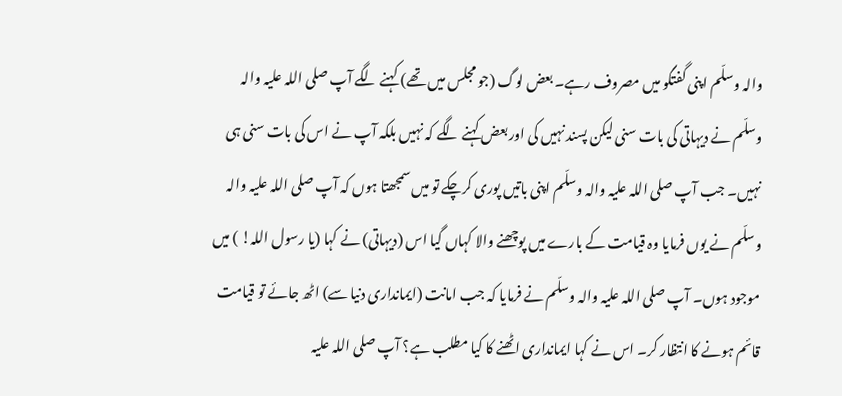والہ وسلّم اپنی گفتگو میں مصروف رہے۔ بعض لوگ (جو مجلس میں تھے) کہنے لگے آپ صلی اللہ علیہ والہ وسلّم نے دیہاتی کی بات سنی لیکن پسند نہیں کی اور بعض کہنے لگے کہ نہیں بلکہ آپ نے اس کی بات سنی ہی نہیں۔ جب آپ صلی اللہ علیہ والہ وسلّم اپنی باتیں پوری کرچکے تو میں سمجھتا ہوں کہ آپ صلی اللہ علیہ والہ وسلّم نے یوں فرمایا وہ قیامت کے بارے میں پوچھنے والا کہاں گیا اس (دیہاتی) نے کہا (یا رسول اللہ! ) میں موجود ہوں۔ آپ صلی اللہ علیہ والہ وسلّم نے فرمایا کہ جب امانت (ایمانداری دنیا سے) اٹھ جائے تو قیامت قائم ہونے کا انتظار کر۔ اس نے کہا ایمانداری اٹھنے کا کیا مطلب ہے؟ آپ صلی اللہ علیہ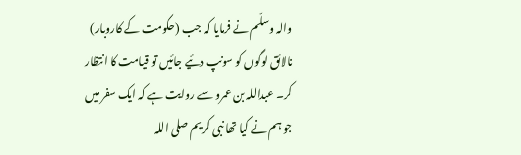والہ وسلّم نے فرمایا کہ جب (حکومت کے کاروبار) نالائق لوگوں کو سونپ دئیے جائیں تو قیامت کا انتظار کر۔ عبداللہ بن عمرو سے روایت ہے کہ ایک سفر میں جو ہم نے کیا تھا نبی کریم صلی اللہ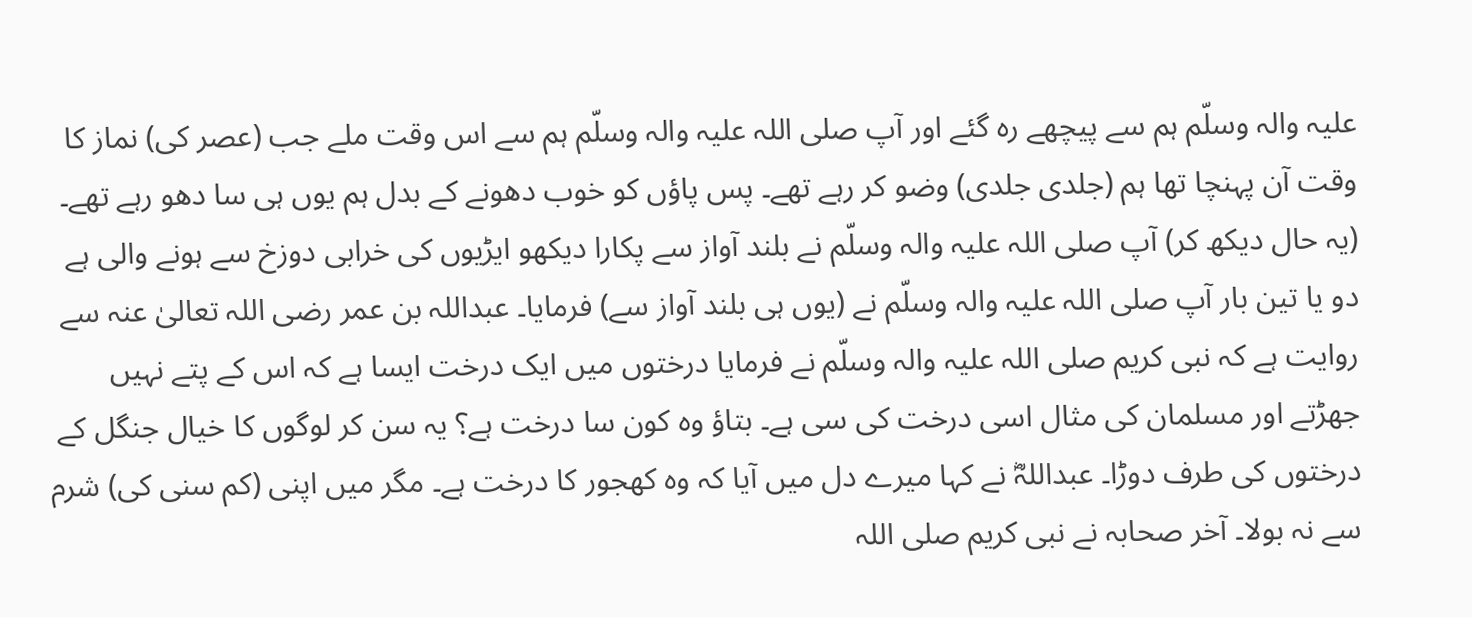علیہ والہ وسلّم ہم سے پیچھے رہ گئے اور آپ صلی اللہ علیہ والہ وسلّم ہم سے اس وقت ملے جب (عصر کی) نماز کا وقت آن پہنچا تھا ہم (جلدی جلدی) وضو کر رہے تھے۔ پس پاؤں کو خوب دھونے کے بدل ہم یوں ہی سا دھو رہے تھے۔ (یہ حال دیکھ کر) آپ صلی اللہ علیہ والہ وسلّم نے بلند آواز سے پکارا دیکھو ایڑیوں کی خرابی دوزخ سے ہونے والی ہے دو یا تین بار آپ صلی اللہ علیہ والہ وسلّم نے (یوں ہی بلند آواز سے) فرمایا۔ عبداللہ بن عمر رضی اللہ تعالیٰ عنہ سے روایت ہے کہ نبی کریم صلی اللہ علیہ والہ وسلّم نے فرمایا درختوں میں ایک درخت ایسا ہے کہ اس کے پتے نہیں جھڑتے اور مسلمان کی مثال اسی درخت کی سی ہے۔ بتاؤ وہ کون سا درخت ہے؟ یہ سن کر لوگوں کا خیال جنگل کے درختوں کی طرف دوڑا۔ عبداللہؓ نے کہا میرے دل میں آیا کہ وہ کھجور کا درخت ہے۔ مگر میں اپنی (کم سنی کی) شرم سے نہ بولا۔ آخر صحابہ نے نبی کریم صلی اللہ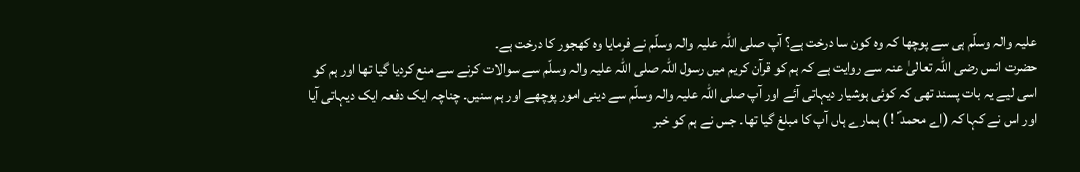علیہ والہ وسلّم ہی سے پوچھا کہ وہ کون سا درخت ہے؟ آپ صلی اللہ علیہ والہ وسلّم نے فرمایا وہ کھجور کا درخت ہے۔
حضرت انس رضی اللہ تعالیٰ عنہ سے روایت ہے کہ ہم کو قرآن کریم میں رسول اللہ صلی اللہ علیہ والہ وسلّم سے سوالات کرنے سے منع کردیا گیا تھا اور ہم کو اسی لیے یہ بات پسند تھی کہ کوئی ہوشیار دیہاتی آئے اور آپ صلی اللہ علیہ والہ وسلّم سے دینی امور پوچھے اور ہم سنیں۔ چناچہ ایک دفعہ ایک دیہاتی آیا اور اس نے کہا کہ (اے محمد ؐ ! ) ہمارے ہاں آپ کا مبلغ گیا تھا۔ جس نے ہم کو خبر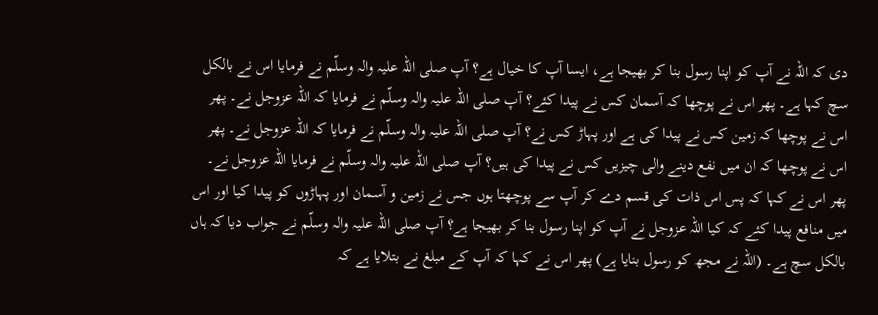دی کہ اللہ نے آپ کو اپنا رسول بنا کر بھیجا ہے، ایسا آپ کا خیال ہے؟ آپ صلی اللہ علیہ والہ وسلّم نے فرمایا اس نے بالکل سچ کہا ہے۔ پھر اس نے پوچھا کہ آسمان کس نے پیدا کئے؟ آپ صلی اللہ علیہ والہ وسلّم نے فرمایا کہ اللہ عزوجل نے۔ پھر اس نے پوچھا کہ زمین کس نے پیدا کی ہے اور پہاڑ کس نے؟ آپ صلی اللہ علیہ والہ وسلّم نے فرمایا کہ اللہ عزوجل نے۔ پھر اس نے پوچھا کہ ان میں نفع دینے والی چیزیں کس نے پیدا کی ہیں؟ آپ صلی اللہ علیہ والہ وسلّم نے فرمایا اللہ عزوجل نے۔ پھر اس نے کہا کہ پس اس ذات کی قسم دے کر آپ سے پوچھتا ہوں جس نے زمین و آسمان اور پہاڑوں کو پیدا کیا اور اس میں منافع پیدا کئے کہ کیا اللہ عزوجل نے آپ کو اپنا رسول بنا کر بھیجا ہے؟ آپ صلی اللہ علیہ والہ وسلّم نے جواب دیا کہ ہاں بالکل سچ ہے۔ (اللہ نے مجھ کو رسول بنایا ہے) پھر اس نے کہا کہ آپ کے مبلغ نے بتلایا ہے کہ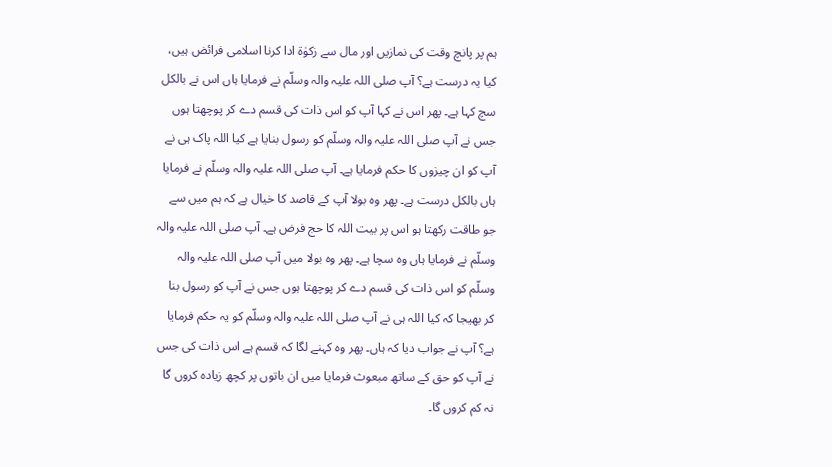ہم پر پانچ وقت کی نمازیں اور مال سے زکوٰۃ ادا کرنا اسلامی فرائض ہیں، کیا یہ درست ہے؟ آپ صلی اللہ علیہ والہ وسلّم نے فرمایا ہاں اس نے بالکل سچ کہا ہے۔ پھر اس نے کہا آپ کو اس ذات کی قسم دے کر پوچھتا ہوں جس نے آپ صلی اللہ علیہ والہ وسلّم کو رسول بنایا ہے کیا اللہ پاک ہی نے آپ کو ان چیزوں کا حکم فرمایا ہے۔ آپ صلی اللہ علیہ والہ وسلّم نے فرمایا ہاں بالکل درست ہے۔ پھر وہ بولا آپ کے قاصد کا خیال ہے کہ ہم میں سے جو طاقت رکھتا ہو اس پر بیت اللہ کا حج فرض ہے۔ آپ صلی اللہ علیہ والہ وسلّم نے فرمایا ہاں وہ سچا ہے۔ پھر وہ بولا میں آپ صلی اللہ علیہ والہ وسلّم کو اس ذات کی قسم دے کر پوچھتا ہوں جس نے آپ کو رسول بنا کر بھیجا کہ کیا اللہ ہی نے آپ صلی اللہ علیہ والہ وسلّم کو یہ حکم فرمایا ہے؟ آپ نے جواب دیا کہ ہاں۔ پھر وہ کہنے لگا کہ قسم ہے اس ذات کی جس نے آپ کو حق کے ساتھ مبعوث فرمایا میں ان باتوں پر کچھ زیادہ کروں گا نہ کم کروں گا۔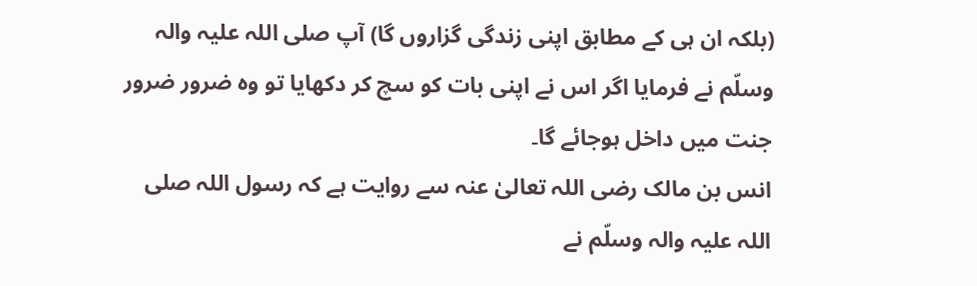(بلکہ ان ہی کے مطابق اپنی زندگی گزاروں گا) آپ صلی اللہ علیہ والہ وسلّم نے فرمایا اگر اس نے اپنی بات کو سچ کر دکھایا تو وہ ضرور ضرور جنت میں داخل ہوجائے گا۔
انس بن مالک رضی اللہ تعالیٰ عنہ سے روایت ہے کہ رسول اللہ صلی اللہ علیہ والہ وسلّم نے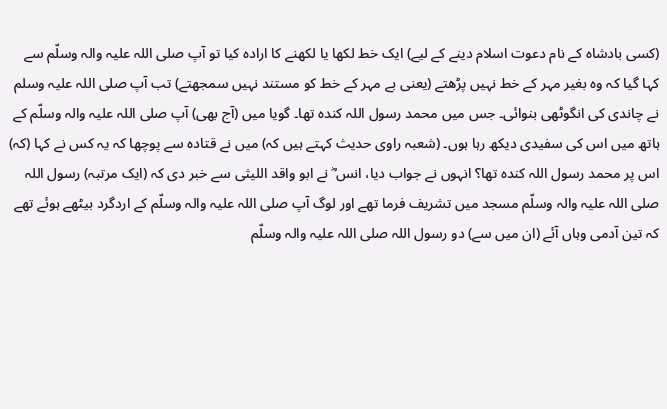(کسی بادشاہ کے نام دعوت اسلام دینے کے لیے) ایک خط لکھا یا لکھنے کا ارادہ کیا تو آپ صلی اللہ علیہ والہ وسلّم سے کہا گیا کہ وہ بغیر مہر کے خط نہیں پڑھتے (یعنی بے مہر کے خط کو مستند نہیں سمجھتے) تب آپ صلی اللہ علیہ وسلم نے چاندی کی انگوٹھی بنوائی۔ جس میں محمد رسول اللہ کندہ تھا۔ گویا میں (آج بھی) آپ صلی اللہ علیہ والہ وسلّم کے ہاتھ میں اس کی سفیدی دیکھ رہا ہوں۔ (شعبہ راوی حدیث کہتے ہیں کہ) میں نے قتادہ سے پوچھا کہ یہ کس نے کہا (کہ) اس پر محمد رسول اللہ کندہ تھا؟ انہوں نے جواب دیا، انس ؓ نے ابو واقد اللیثی سے خبر دی کہ (ایک مرتبہ) رسول اللہ صلی اللہ علیہ والہ وسلّم مسجد میں تشریف فرما تھے اور لوگ آپ صلی اللہ علیہ والہ وسلّم کے اردگرد بیٹھے ہوئے تھے کہ تین آدمی وہاں آئے (ان میں سے) دو رسول اللہ صلی اللہ علیہ والہ وسلّم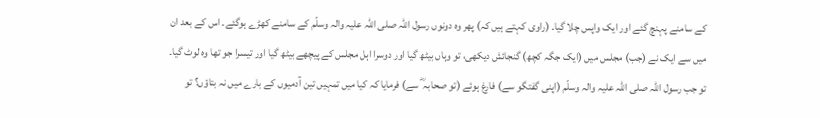کے سامنے پہنچ گئے اور ایک واپس چلا گیا۔ (راوی کہتے ہیں کہ) پھر وہ دونوں رسول اللہ صلی اللہ علیہ والہ وسلّم کے سامنے کھڑے ہوگئے۔ اس کے بعد ان میں سے ایک نے (جب) مجلس میں (ایک جگہ کچھ) گنجائش دیکھی، تو وہاں بیٹھ گیا اور دوسرا اہل مجلس کے پیچھے بیٹھ گیا اور تیسرا جو تھا وہ لوٹ گیا۔ تو جب رسول اللہ صلی اللہ علیہ والہ وسلّم (اپنی گفتگو سے) فارغ ہوئے (تو صحابہ ؓ سے) فرمایا کہ کیا میں تمہیں تین آدمیوں کے بارے میں نہ بتاؤں؟ تو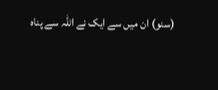(سنو) ان میں سے ایک نے اللہ سے پناہ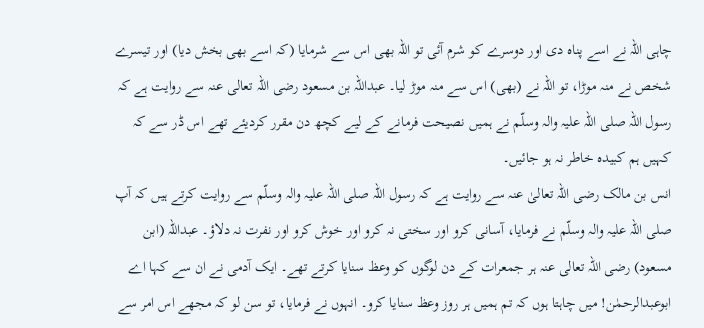چاہی اللہ نے اسے پناہ دی اور دوسرے کو شرم آئی تو اللہ بھی اس سے شرمایا (کہ اسے بھی بخش دیا) اور تیسرے شخص نے منہ موڑا، تو اللہ نے (بھی) اس سے منہ موڑ لیا۔ عبداللہ بن مسعود رضی اللہ تعالی عنہ سے روایت ہے کہ رسول اللہ صلی اللہ علیہ والہ وسلّم نے ہمیں نصیحت فرمانے کے لیے کچھ دن مقرر کردیئے تھے اس ڈر سے کہ کہیں ہم کبیدہ خاطر نہ ہو جائیں۔
انس بن مالک رضی اللہ تعالیٰ عنہ سے روایت ہے کہ رسول اللہ صلی اللہ علیہ والہ وسلّم سے روایت کرتے ہیں کہ آپ صلی اللہ علیہ والہ وسلّم نے فرمایا، آسانی کرو اور سختی نہ کرو اور خوش کرو اور نفرت نہ دلاؤ۔ عبداللہ (ابن مسعود) رضی اللہ تعالی عنہ ہر جمعرات کے دن لوگوں کو وعظ سنایا کرتے تھے۔ ایک آدمی نے ان سے کہا اے ابوعبدالرحمٰن! میں چاہتا ہوں کہ تم ہمیں ہر روز وعظ سنایا کرو۔ انہوں نے فرمایا، تو سن لو کہ مجھے اس امر سے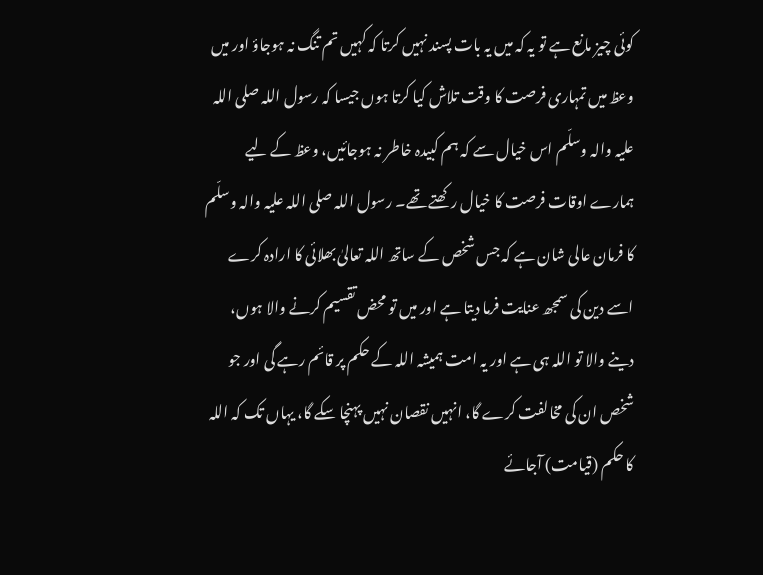کوئی چیز مانع ہے تو یہ کہ میں یہ بات پسند نہیں کرتا کہ کہیں تم تنگ نہ ہوجاؤ اور میں وعظ میں تمہاری فرصت کا وقت تلاش کیا کرتا ہوں جیسا کہ رسول اللہ صلی اللہ علیہ والہ وسلّم اس خیال سے کہ ہم کبیدہ خاطر نہ ہوجائیں، وعظ کے لیے ہمارے اوقات فرصت کا خیال رکھتے تھے۔ رسول اللہ صلی اللہ علیہ والہ وسلّم کا فرمان عالی شان ہے کہ جس شخص کے ساتھ اللہ تعالیٰ بھلائی کا ارادہ کرے اسے دین کی سمجھ عنایت فرما دیتا ہے اور میں تو محض تقسیم کرنے والا ہوں، دینے والا تو اللہ ہی ہے اور یہ امت ہمیشہ اللہ کے حکم پر قائم رہے گی اور جو شخص ان کی مخالفت کرے گا، انہیں نقصان نہیں پہنچا سکے گا، یہاں تک کہ اللہ کا حکم (قیامت) آجائے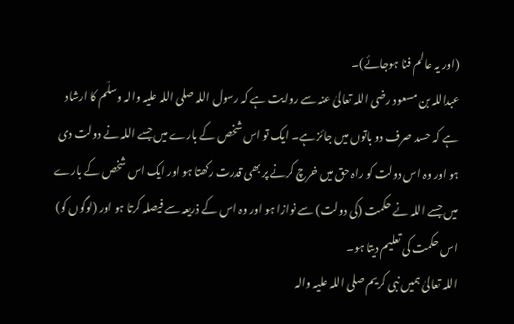(اور یہ عالم فنا ہوجائے)۔
عبداللہ بن مسعود رضی اللہ تعالیٰ عنہ سے روایت ہے کہ رسول اللہ صلی اللہ علیہ والہ وسلّم کا ارشاد ہے کہ حسد صرف دو باتوں میں جائز ہے۔ ایک تو اس شخص کے بارے میں جسے اللہ نے دولت دی ہو اور وہ اس دولت کو راہ حق میں خرچ کرنے پر بھی قدرت رکھتا ہو اور ایک اس شخص کے بارے میں جسے اللہ نے حکمت (کی دولت) سے نوازا ہو اور وہ اس کے ذریعہ سے فیصلہ کرتا ہو اور (لوگوں کو) اس حکمت کی تعلیم دیتا ہو۔
اللہ تعالیٰ ہمیں نبی کریم صلی اللہ علیہ والہ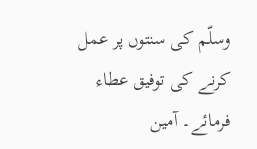وسلّم کی سنتوں پر عمل کرنے کی توفیق عطاء فرمائے۔ آمین